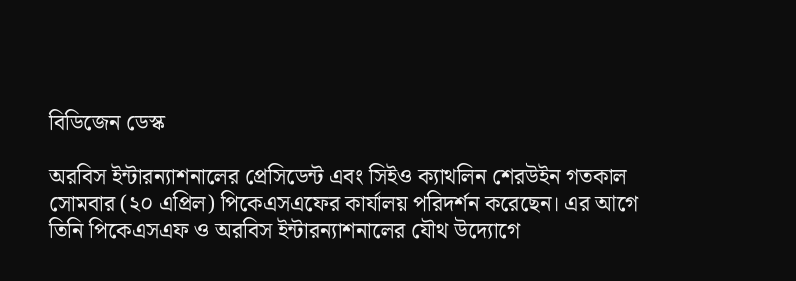বিডিজেন ডেস্ক

অরবিস ইন্টারন্যাশনালের প্রেসিডেন্ট এবং সিইও ক্যাথলিন শেরউইন গতকাল সোমবার (২০ এপ্রিল) পিকেএসএফের কার্যালয় পরিদর্শন করেছেন। এর আগে তিনি পিকেএসএফ ও অরবিস ইন্টারন্যাশনালের যৌথ উদ্যোগে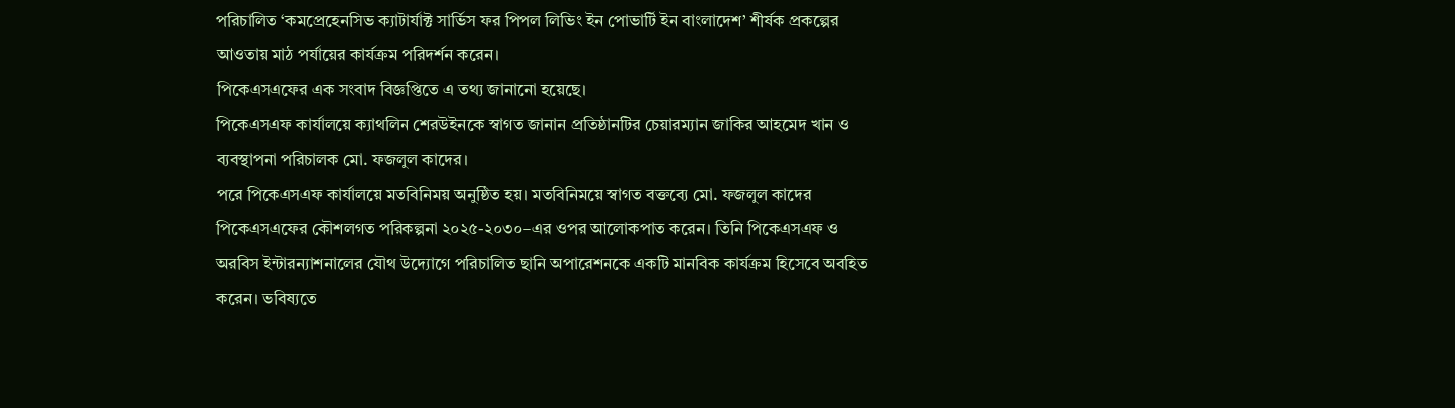পরিচালিত ‘কমপ্রেহেনসিভ ক্যাটার্যাক্ট সার্ভিস ফর পিপল লিভিং ইন পোভার্টি ইন বাংলাদেশ’ শীর্ষক প্রকল্পের আওতায় মাঠ পর্যায়ের কার্যক্রম পরিদর্শন করেন।
পিকেএসএফের এক সংবাদ বিজ্ঞপ্তিতে এ তথ্য জানানো হয়েছে।
পিকেএসএফ কার্যালয়ে ক্যাথলিন শেরউইনকে স্বাগত জানান প্রতিষ্ঠানটির চেয়ারম্যান জাকির আহমেদ খান ও ব্যবস্থাপনা পরিচালক মো. ফজলুল কাদের।
পরে পিকেএসএফ কার্যালয়ে মতবিনিময় অনুষ্ঠিত হয়। মতবিনিময়ে স্বাগত বক্তব্যে মো. ফজলুল কাদের পিকেএসএফের কৌশলগত পরিকল্পনা ২০২৫-২০৩০–এর ওপর আলোকপাত করেন। তিনি পিকেএসএফ ও অরবিস ইন্টারন্যাশনালের যৌথ উদ্যোগে পরিচালিত ছানি অপারেশনকে একটি মানবিক কার্যক্রম হিসেবে অবহিত করেন। ভবিষ্যতে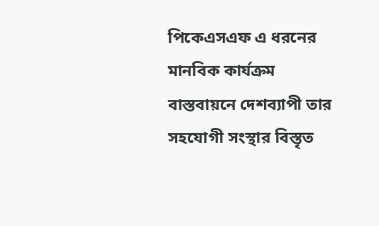পিকেএসএফ এ ধরনের মানবিক কার্যক্রম বাস্তবায়নে দেশব্যাপী তার সহযোগী সংস্থার বিস্তৃত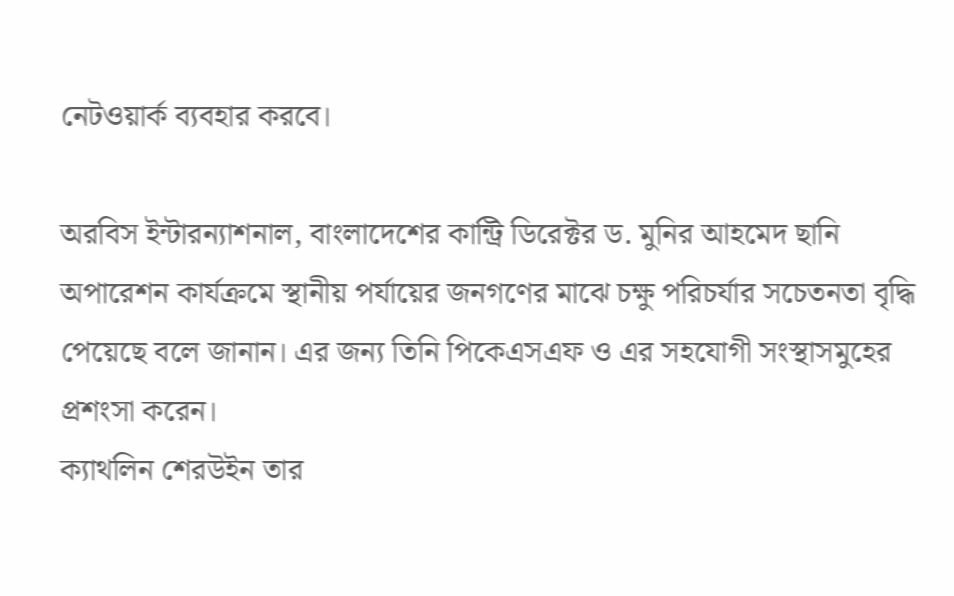নেটওয়ার্ক ব্যবহার করবে।

অরবিস ইন্টারন্যাশনাল, বাংলাদেশের কান্ট্রি ডিরেক্টর ড. মুনির আহমেদ ছানি অপারেশন কার্যক্রমে স্থানীয় পর্যায়ের জনগণের মাঝে চক্ষু পরিচর্যার সচেতনতা বৃদ্ধি পেয়েছে বলে জানান। এর জন্য তিনি পিকেএসএফ ও এর সহযোগী সংস্থাসমুহের প্রশংসা করেন।
ক্যাথলিন শেরউইন তার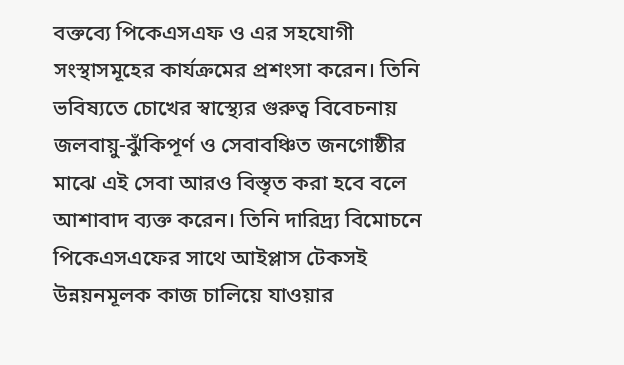বক্তব্যে পিকেএসএফ ও এর সহযোগী সংস্থাসমূহের কার্যক্রমের প্রশংসা করেন। তিনি ভবিষ্যতে চোখের স্বাস্থ্যের গুরুত্ব বিবেচনায় জলবায়ু-ঝুঁকিপূর্ণ ও সেবাবঞ্চিত জনগোষ্ঠীর মাঝে এই সেবা আরও বিস্তৃত করা হবে বলে আশাবাদ ব্যক্ত করেন। তিনি দারিদ্র্য বিমোচনে পিকেএসএফের সাথে আইপ্লাস টেকসই উন্নয়নমূলক কাজ চালিয়ে যাওয়ার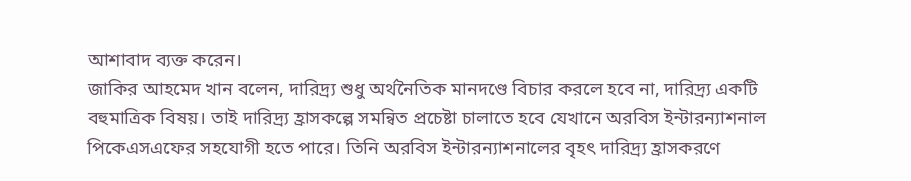আশাবাদ ব্যক্ত করেন।
জাকির আহমেদ খান বলেন, দারিদ্র্য শুধু অর্থনৈতিক মানদণ্ডে বিচার করলে হবে না, দারিদ্র্য একটি বহুমাত্রিক বিষয়। তাই দারিদ্র্য হ্রাসকল্পে সমন্বিত প্রচেষ্টা চালাতে হবে যেখানে অরবিস ইন্টারন্যাশনাল পিকেএসএফের সহযোগী হতে পারে। তিনি অরবিস ইন্টারন্যাশনালের বৃহৎ দারিদ্র্য হ্রাসকরণে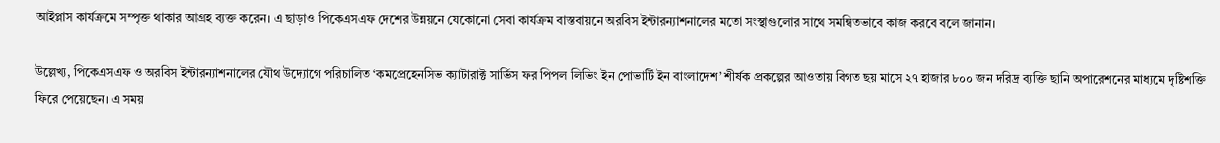আইপ্লাস কার্যক্রমে সম্পৃক্ত থাকার আগ্রহ ব্যক্ত করেন। এ ছাড়াও পিকেএসএফ দেশের উন্নয়নে যেকোনো সেবা কার্যক্রম বাস্তবায়নে অরবিস ইন্টারন্যাশনালের মতো সংস্থাগুলোর সাথে সমন্বিতভাবে কাজ করবে বলে জানান।

উল্লেখ্য, পিকেএসএফ ও অরবিস ইন্টারন্যাশনালের যৌথ উদ্যোগে পরিচালিত ‘কমপ্রেহেনসিভ ক্যাটারাক্ট সার্ভিস ফর পিপল লিভিং ইন পোভার্টি ইন বাংলাদেশ’ শীর্ষক প্রকল্পের আওতায় বিগত ছয় মাসে ২৭ হাজার ৮০০ জন দরিদ্র ব্যক্তি ছানি অপারেশনের মাধ্যমে দৃষ্টিশক্তি ফিরে পেয়েছেন। এ সময়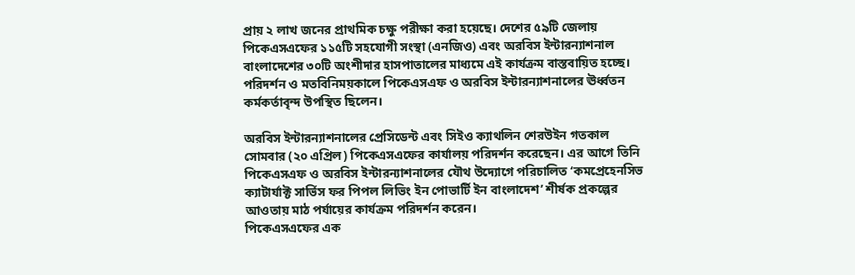প্রায় ২ লাখ জনের প্রাথমিক চক্ষু পরীক্ষা করা হয়েছে। দেশের ৫৯টি জেলায় পিকেএসএফের ১১৫টি সহযোগী সংস্থা (এনজিও) এবং অরবিস ইন্টারন্যাশনাল বাংলাদেশের ৩০টি অংশীদার হাসপাতালের মাধ্যমে এই কার্যক্রম বাস্তবায়িত হচ্ছে।
পরিদর্শন ও মতবিনিময়কালে পিকেএসএফ ও অরবিস ইন্টারন্যাশনালের ঊর্ধ্বতন কর্মকর্তাবৃন্দ উপস্থিত ছিলেন।

অরবিস ইন্টারন্যাশনালের প্রেসিডেন্ট এবং সিইও ক্যাথলিন শেরউইন গতকাল সোমবার (২০ এপ্রিল) পিকেএসএফের কার্যালয় পরিদর্শন করেছেন। এর আগে তিনি পিকেএসএফ ও অরবিস ইন্টারন্যাশনালের যৌথ উদ্যোগে পরিচালিত ‘কমপ্রেহেনসিভ ক্যাটার্যাক্ট সার্ভিস ফর পিপল লিভিং ইন পোভার্টি ইন বাংলাদেশ’ শীর্ষক প্রকল্পের আওতায় মাঠ পর্যায়ের কার্যক্রম পরিদর্শন করেন।
পিকেএসএফের এক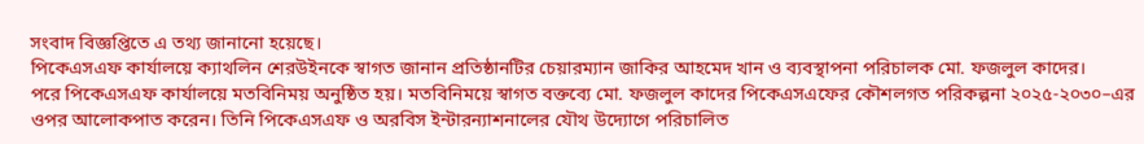সংবাদ বিজ্ঞপ্তিতে এ তথ্য জানানো হয়েছে।
পিকেএসএফ কার্যালয়ে ক্যাথলিন শেরউইনকে স্বাগত জানান প্রতিষ্ঠানটির চেয়ারম্যান জাকির আহমেদ খান ও ব্যবস্থাপনা পরিচালক মো. ফজলুল কাদের।
পরে পিকেএসএফ কার্যালয়ে মতবিনিময় অনুষ্ঠিত হয়। মতবিনিময়ে স্বাগত বক্তব্যে মো. ফজলুল কাদের পিকেএসএফের কৌশলগত পরিকল্পনা ২০২৫-২০৩০–এর ওপর আলোকপাত করেন। তিনি পিকেএসএফ ও অরবিস ইন্টারন্যাশনালের যৌথ উদ্যোগে পরিচালিত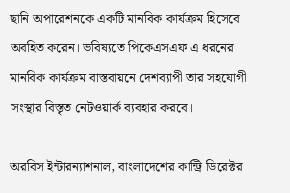ছানি অপারেশনকে একটি মানবিক কার্যক্রম হিসেবে অবহিত করেন। ভবিষ্যতে পিকেএসএফ এ ধরনের মানবিক কার্যক্রম বাস্তবায়নে দেশব্যাপী তার সহযোগী সংস্থার বিস্তৃত নেটওয়ার্ক ব্যবহার করবে।

অরবিস ইন্টারন্যাশনাল, বাংলাদেশের কান্ট্রি ডিরেক্টর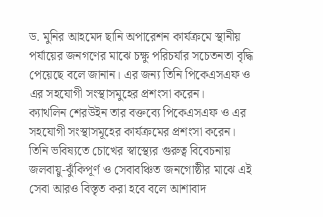ড. মুনির আহমেদ ছানি অপারেশন কার্যক্রমে স্থানীয় পর্যায়ের জনগণের মাঝে চক্ষু পরিচর্যার সচেতনতা বৃদ্ধি পেয়েছে বলে জানান। এর জন্য তিনি পিকেএসএফ ও এর সহযোগী সংস্থাসমুহের প্রশংসা করেন।
ক্যাথলিন শেরউইন তার বক্তব্যে পিকেএসএফ ও এর সহযোগী সংস্থাসমূহের কার্যক্রমের প্রশংসা করেন। তিনি ভবিষ্যতে চোখের স্বাস্থ্যের গুরুত্ব বিবেচনায় জলবায়ু-ঝুঁকিপূর্ণ ও সেবাবঞ্চিত জনগোষ্ঠীর মাঝে এই সেবা আরও বিস্তৃত করা হবে বলে আশাবাদ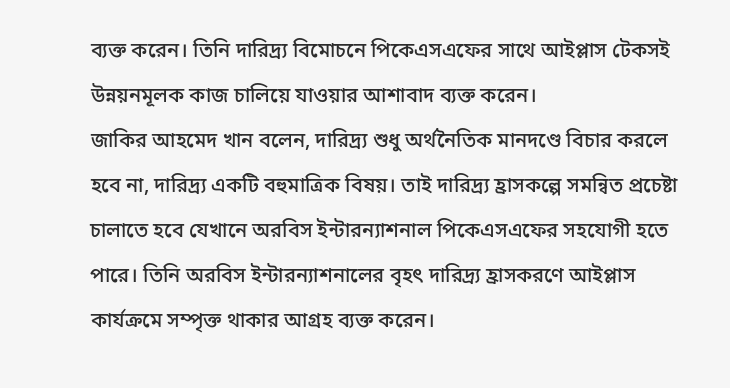ব্যক্ত করেন। তিনি দারিদ্র্য বিমোচনে পিকেএসএফের সাথে আইপ্লাস টেকসই উন্নয়নমূলক কাজ চালিয়ে যাওয়ার আশাবাদ ব্যক্ত করেন।
জাকির আহমেদ খান বলেন, দারিদ্র্য শুধু অর্থনৈতিক মানদণ্ডে বিচার করলে হবে না, দারিদ্র্য একটি বহুমাত্রিক বিষয়। তাই দারিদ্র্য হ্রাসকল্পে সমন্বিত প্রচেষ্টা চালাতে হবে যেখানে অরবিস ইন্টারন্যাশনাল পিকেএসএফের সহযোগী হতে পারে। তিনি অরবিস ইন্টারন্যাশনালের বৃহৎ দারিদ্র্য হ্রাসকরণে আইপ্লাস কার্যক্রমে সম্পৃক্ত থাকার আগ্রহ ব্যক্ত করেন।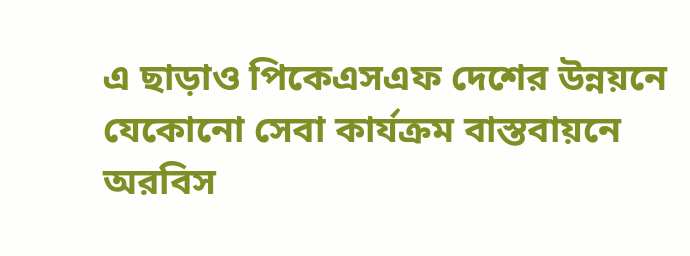এ ছাড়াও পিকেএসএফ দেশের উন্নয়নে যেকোনো সেবা কার্যক্রম বাস্তবায়নে অরবিস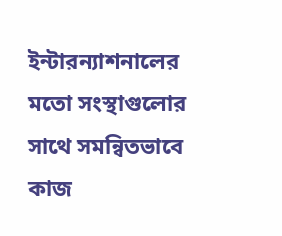ইন্টারন্যাশনালের মতো সংস্থাগুলোর সাথে সমন্বিতভাবে কাজ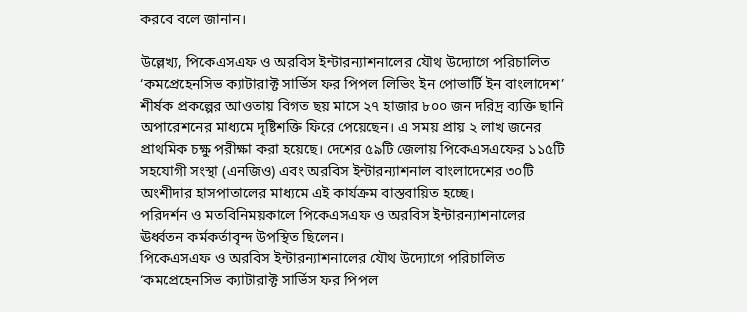করবে বলে জানান।

উল্লেখ্য, পিকেএসএফ ও অরবিস ইন্টারন্যাশনালের যৌথ উদ্যোগে পরিচালিত ‘কমপ্রেহেনসিভ ক্যাটারাক্ট সার্ভিস ফর পিপল লিভিং ইন পোভার্টি ইন বাংলাদেশ’ শীর্ষক প্রকল্পের আওতায় বিগত ছয় মাসে ২৭ হাজার ৮০০ জন দরিদ্র ব্যক্তি ছানি অপারেশনের মাধ্যমে দৃষ্টিশক্তি ফিরে পেয়েছেন। এ সময় প্রায় ২ লাখ জনের প্রাথমিক চক্ষু পরীক্ষা করা হয়েছে। দেশের ৫৯টি জেলায় পিকেএসএফের ১১৫টি সহযোগী সংস্থা (এনজিও) এবং অরবিস ইন্টারন্যাশনাল বাংলাদেশের ৩০টি অংশীদার হাসপাতালের মাধ্যমে এই কার্যক্রম বাস্তবায়িত হচ্ছে।
পরিদর্শন ও মতবিনিময়কালে পিকেএসএফ ও অরবিস ইন্টারন্যাশনালের ঊর্ধ্বতন কর্মকর্তাবৃন্দ উপস্থিত ছিলেন।
পিকেএসএফ ও অরবিস ইন্টারন্যাশনালের যৌথ উদ্যোগে পরিচালিত ‘কমপ্রেহেনসিভ ক্যাটারাক্ট সার্ভিস ফর পিপল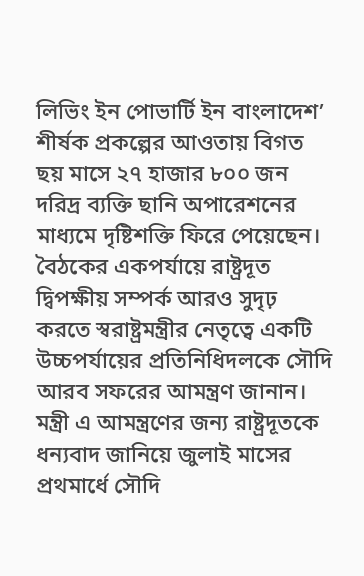লিভিং ইন পোভার্টি ইন বাংলাদেশ’ শীর্ষক প্রকল্পের আওতায় বিগত ছয় মাসে ২৭ হাজার ৮০০ জন দরিদ্র ব্যক্তি ছানি অপারেশনের মাধ্যমে দৃষ্টিশক্তি ফিরে পেয়েছেন।
বৈঠকের একপর্যায়ে রাষ্ট্রদূত দ্বিপক্ষীয় সম্পর্ক আরও সুদৃঢ় করতে স্বরাষ্ট্রমন্ত্রীর নেতৃত্বে একটি উচ্চপর্যায়ের প্রতিনিধিদলকে সৌদি আরব সফরের আমন্ত্রণ জানান। মন্ত্রী এ আমন্ত্রণের জন্য রাষ্ট্রদূতকে ধন্যবাদ জানিয়ে জুলাই মাসের প্রথমার্ধে সৌদি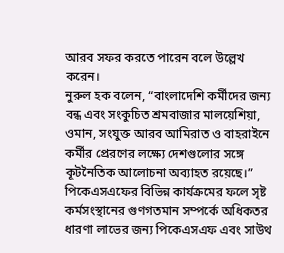আরব সফর করতে পারেন বলে উল্লেখ করেন।
নুরুল হক বলেন, “বাংলাদেশি কর্মীদের জন্য বন্ধ এবং সংকুচিত শ্রমবাজার মালয়েশিয়া, ওমান, সংযুক্ত আরব আমিরাত ও বাহরাইনে কর্মীর প্রেরণের লক্ষ্যে দেশগুলোর সঙ্গে কূটনৈতিক আলোচনা অব্যাহত রয়েছে।”
পিকেএসএফের বিভিন্ন কার্যক্রমের ফলে সৃষ্ট কর্মসংস্থানের গুণগতমান সম্পর্কে অধিকতর ধারণা লাভের জন্য পিকেএসএফ এবং সাউথ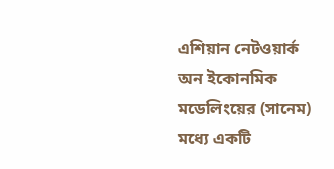এশিয়ান নেটওয়ার্ক অন ইকোনমিক মডেলিংয়ের (সানেম) মধ্যে একটি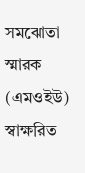সমঝোতা স্মারক (এমওইউ) স্বাক্ষরিত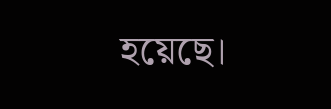হয়েছে।